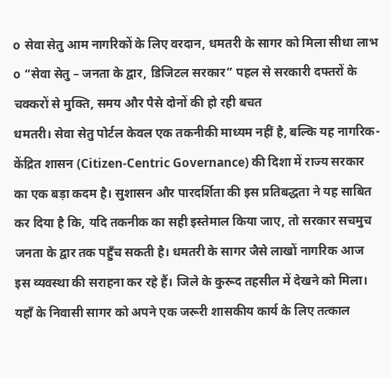o सेवा सेतु आम नागरिकों के लिए वरदान, धमतरी के सागर को मिला सीधा लाभ
o “सेवा सेतु – जनता के द्वार, डिजिटल सरकार” पहल से सरकारी दफ्तरों के चक्करों से मुक्ति, समय और पैसे दोनों की हो रही बचत
धमतरी। सेवा सेतु पोर्टल केवल एक तकनीकी माध्यम नहीं है, बल्कि यह नागरिक-केंद्रित शासन (Citizen-Centric Governance) की दिशा में राज्य सरकार का एक बड़ा कदम है। सुशासन और पारदर्शिता की इस प्रतिबद्धता ने यह साबित कर दिया है कि, यदि तकनीक का सही इस्तेमाल किया जाए, तो सरकार सचमुच जनता के द्वार तक पहुँच सकती है। धमतरी के सागर जैसे लाखों नागरिक आज इस व्यवस्था की सराहना कर रहे हैं। जिले के कुरूद तहसील में देखने को मिला। यहाँ के निवासी सागर को अपने एक जरूरी शासकीय कार्य के लिए तत्काल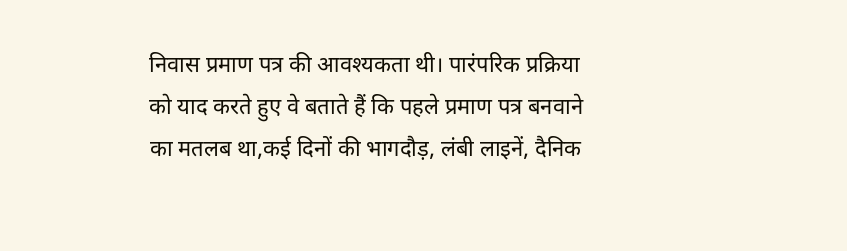निवास प्रमाण पत्र की आवश्यकता थी। पारंपरिक प्रक्रिया को याद करते हुए वे बताते हैं कि पहले प्रमाण पत्र बनवाने का मतलब था,कई दिनों की भागदौड़, लंबी लाइनें, दैनिक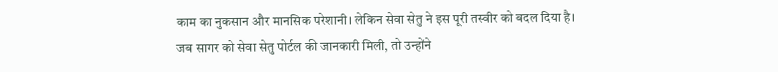काम का नुकसान और मानसिक परेशानी। लेकिन सेवा सेतु ने इस पूरी तस्वीर को बदल दिया है।
जब सागर को सेवा सेतु पोर्टल की जानकारी मिली, तो उन्होंने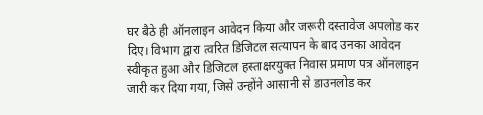घर बैठे ही ऑनलाइन आवेदन किया और जरूरी दस्तावेज अपलोड कर दिए। विभाग द्वारा त्वरित डिजिटल सत्यापन के बाद उनका आवेदन स्वीकृत हुआ और डिजिटल हस्ताक्षरयुक्त निवास प्रमाण पत्र ऑनलाइन जारी कर दिया गया, जिसे उन्होंने आसानी से डाउनलोड कर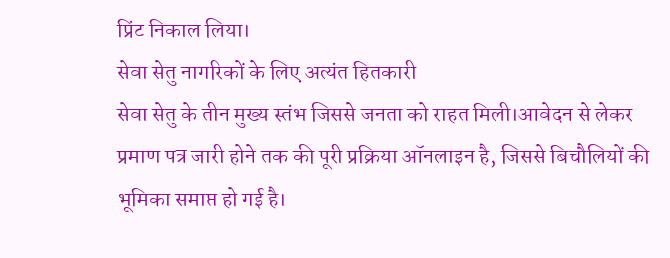प्रिंट निकाल लिया।
सेवा सेतु नागरिकों के लिए अत्यंत हितकारी
सेवा सेतु के तीन मुख्य स्तंभ जिससे जनता को राहत मिली।आवेदन से लेकर प्रमाण पत्र जारी होने तक की पूरी प्रक्रिया ऑनलाइन है, जिससे बिचौलियों की भूमिका समाप्त हो गई है।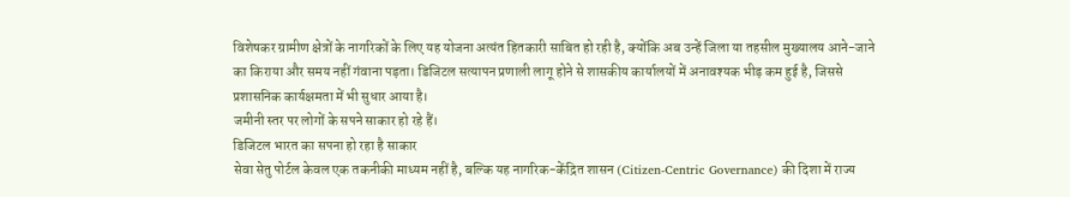विशेषकर ग्रामीण क्षेत्रों के नागरिकों के लिए यह योजना अत्यंत हितकारी साबित हो रही है, क्योंकि अब उन्हें जिला या तहसील मुख्यालय आने-जाने का किराया और समय नहीं गंवाना पड़ता। डिजिटल सत्यापन प्रणाली लागू होने से शासकीय कार्यालयों में अनावश्यक भीड़ कम हुई है, जिससे प्रशासनिक कार्यक्षमता में भी सुधार आया है।
जमीनी स्तर पर लोगों के सपने साकार हो रहे हैं।
डिजिटल भारत का सपना हो रहा है साकार
सेवा सेतु पोर्टल केवल एक तकनीकी माध्यम नहीं है, बल्कि यह नागरिक-केंद्रित शासन (Citizen-Centric Governance) की दिशा में राज्य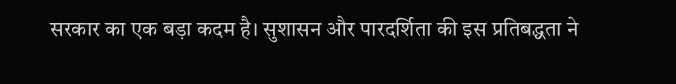सरकार का एक बड़ा कदम है। सुशासन और पारदर्शिता की इस प्रतिबद्धता ने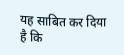यह साबित कर दिया है कि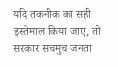यदि तकनीक का सही इस्तेमाल किया जाए, तो सरकार सचमुच जनता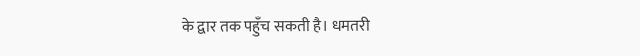के द्वार तक पहुँच सकती है। धमतरी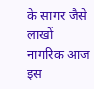के सागर जैसे लाखों नागरिक आज इस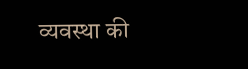व्यवस्था की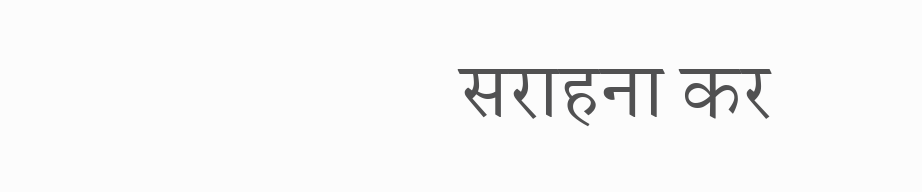सराहना कर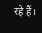रहे हैं।